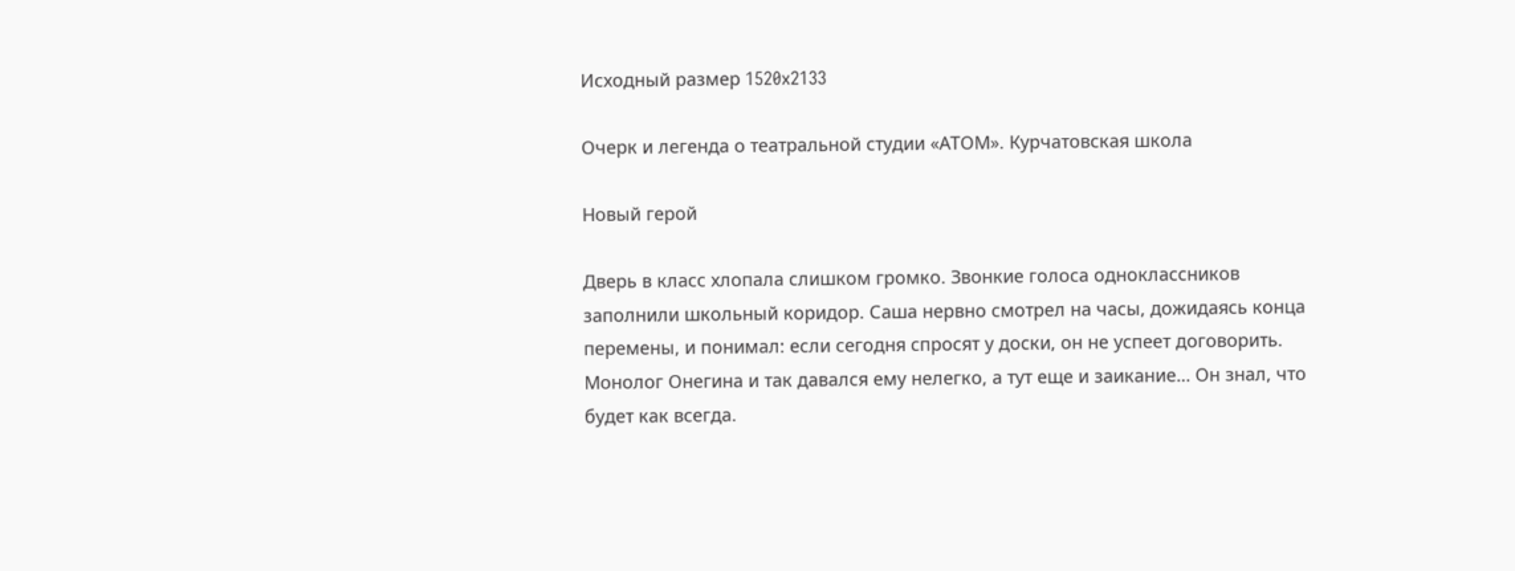Исходный размер 1520x2133

Очерк и легенда о театральной студии «АТОМ». Курчатовская школа

Новый герой

Дверь в класс хлопала слишком громко. Звонкие голоса одноклассников заполнили школьный коридор. Саша нервно смотрел на часы, дожидаясь конца перемены, и понимал: если сегодня спросят у доски, он не успеет договорить. Монолог Онегина и так давался ему нелегко, а тут еще и заикание… Он знал, что будет как всегда.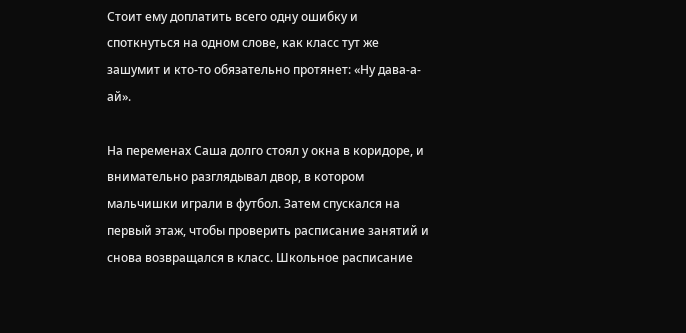Стоит ему доплатить всего одну ошибку и споткнуться на одном слове, как класс тут же зашумит и кто-то обязательно протянет: «Ну дава-а-ай».

На переменах Саша долго стоял у окна в коридоре, и внимательно разглядывал двор, в котором мальчишки играли в футбол. Затем спускался на первый этаж, чтобы проверить расписание занятий и снова возвращался в класс. Школьное расписание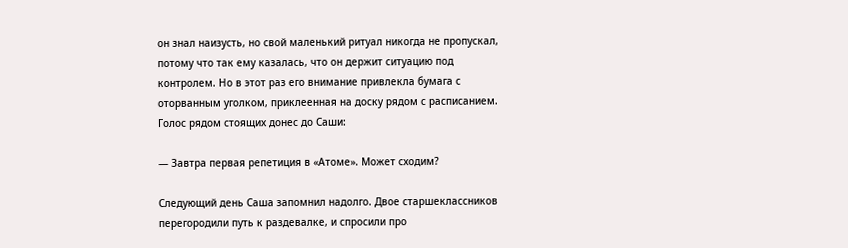он знал наизусть, но свой маленький ритуал никогда не пропускал, потому что так ему казалась, что он держит ситуацию под контролем. Но в этот раз его внимание привлекла бумага с оторванным уголком, приклеенная на доску рядом с расписанием. Голос рядом стоящих донес до Саши:

— Завтра первая репетиция в «Атоме». Может сходим?

Следующий день Саша запомнил надолго. Двое старшеклассников перегородили путь к раздевалке, и спросили про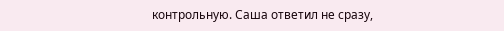контрольную. Саша ответил не сразу,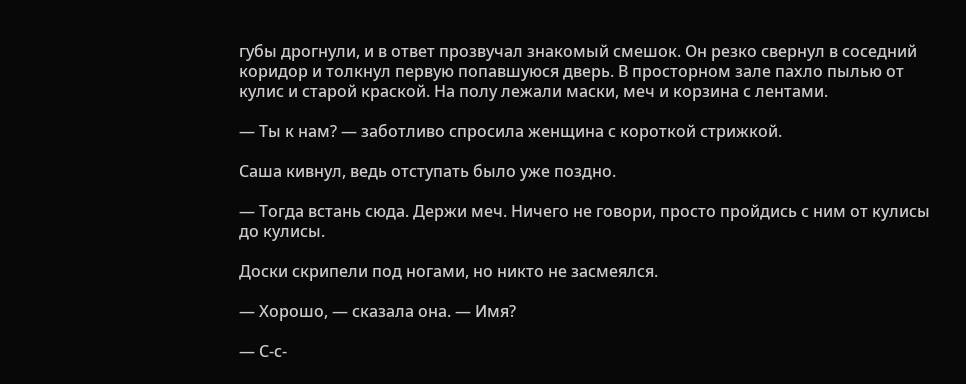губы дрогнули, и в ответ прозвучал знакомый смешок. Он резко свернул в соседний коридор и толкнул первую попавшуюся дверь. В просторном зале пахло пылью от кулис и старой краской. На полу лежали маски, меч и корзина с лентами.

— Ты к нам? — заботливо спросила женщина с короткой стрижкой.

Саша кивнул, ведь отступать было уже поздно.

— Тогда встань сюда. Держи меч. Ничего не говори, просто пройдись с ним от кулисы до кулисы.

Доски скрипели под ногами, но никто не засмеялся.

— Хорошо, — сказала она. — Имя?

— С-с-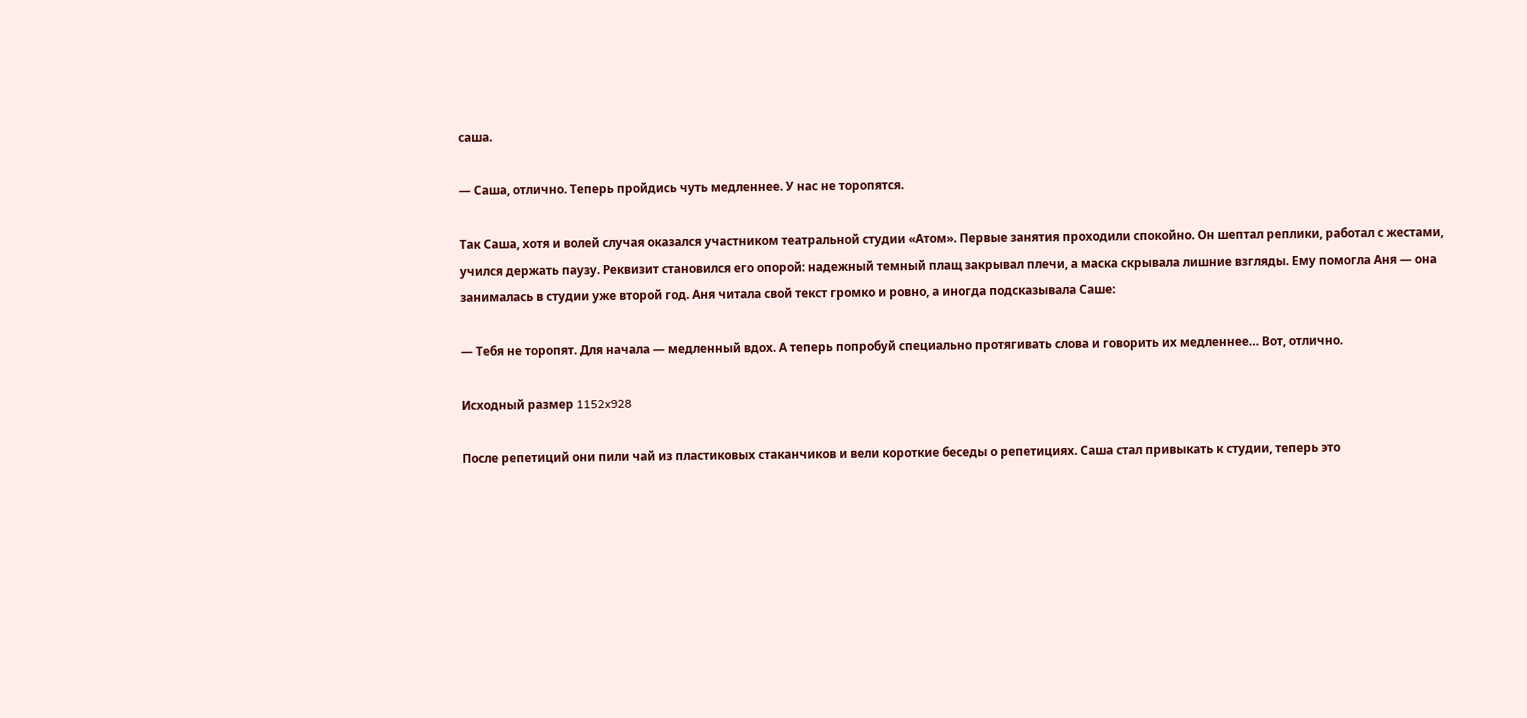саша.

— Саша, отлично. Теперь пройдись чуть медленнее. У нас не торопятся.

Так Саша, хотя и волей случая оказался участником театральной студии «Атом». Первые занятия проходили спокойно. Он шептал реплики, работал с жестами, учился держать паузу. Реквизит становился его опорой: надежный темный плащ закрывал плечи, а маска скрывала лишние взгляды. Ему помогла Аня — она занималась в студии уже второй год. Аня читала свой текст громко и ровно, а иногда подсказывала Саше:

— Тебя не торопят. Для начала — медленный вдох. А теперь попробуй специально протягивать слова и говорить их медленнее… Вот, отлично.

Исходный размер 1152x928

После репетиций они пили чай из пластиковых стаканчиков и вели короткие беседы о репетициях. Саша стал привыкать к студии, теперь это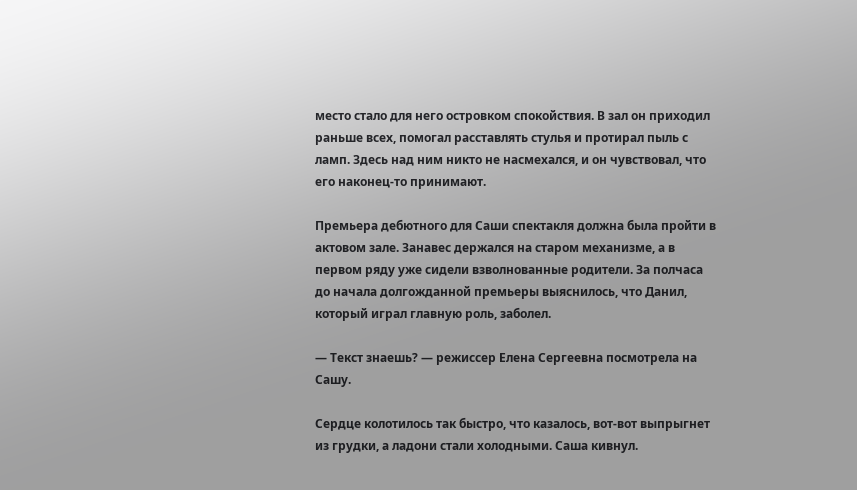место стало для него островком спокойствия. В зал он приходил раньше всех, помогал расставлять стулья и протирал пыль с ламп. Здесь над ним никто не насмехался, и он чувствовал, что его наконец-то принимают.

Премьера дебютного для Саши спектакля должна была пройти в актовом зале. Занавес держался на старом механизме, а в первом ряду уже сидели взволнованные родители. За полчаса до начала долгожданной премьеры выяснилось, что Данил, который играл главную роль, заболел.

— Текст знаешь? — режиссер Елена Сергеевна посмотрела на Сашу.

Сердце колотилось так быстро, что казалось, вот-вот выпрыгнет из грудки, а ладони стали холодными. Саша кивнул.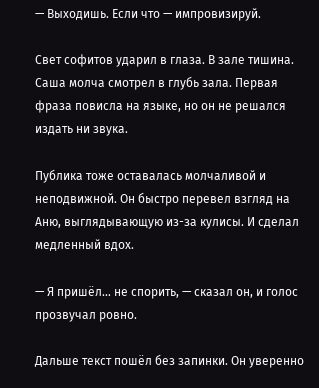— Выходишь. Если что — импровизируй.

Свет софитов ударил в глаза. В зале тишина. Саша молча смотрел в глубь зала. Первая фраза повисла на языке, но он не решался издать ни звука.

Публика тоже оставалась молчаливой и неподвижной. Он быстро перевел взгляд на Аню, выглядывающую из-за кулисы. И сделал медленный вдох.

— Я пришёл… не спорить, — сказал он, и голос прозвучал ровно.

Дальше текст пошёл без запинки. Он уверенно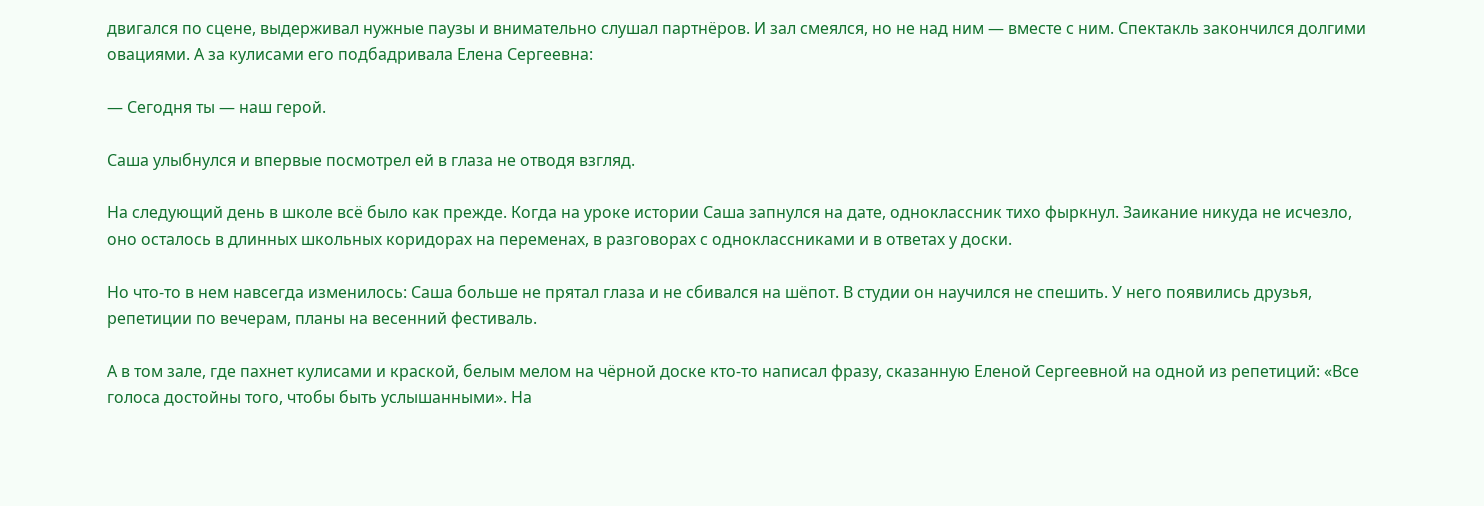двигался по сцене, выдерживал нужные паузы и внимательно слушал партнёров. И зал смеялся, но не над ним — вместе с ним. Спектакль закончился долгими овациями. А за кулисами его подбадривала Елена Сергеевна:

— Сегодня ты — наш герой.

Саша улыбнулся и впервые посмотрел ей в глаза не отводя взгляд.

На следующий день в школе всё было как прежде. Когда на уроке истории Саша запнулся на дате, одноклассник тихо фыркнул. Заикание никуда не исчезло, оно осталось в длинных школьных коридорах на переменах, в разговорах с одноклассниками и в ответах у доски.

Но что-то в нем навсегда изменилось: Саша больше не прятал глаза и не сбивался на шёпот. В студии он научился не спешить. У него появились друзья, репетиции по вечерам, планы на весенний фестиваль.

А в том зале, где пахнет кулисами и краской, белым мелом на чёрной доске кто-то написал фразу, сказанную Еленой Сергеевной на одной из репетиций: «Все голоса достойны того, чтобы быть услышанными». На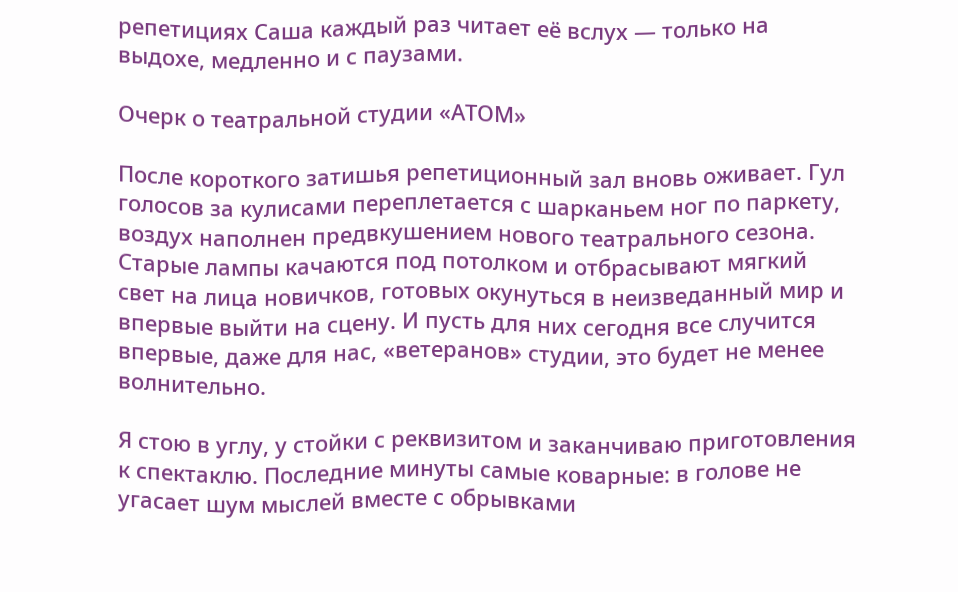репетициях Саша каждый раз читает её вслух — только на выдохе, медленно и с паузами.

Очерк о театральной студии «АТОМ»

После короткого затишья репетиционный зал вновь оживает. Гул голосов за кулисами переплетается с шарканьем ног по паркету, воздух наполнен предвкушением нового театрального сезона. Старые лампы качаются под потолком и отбрасывают мягкий свет на лица новичков, готовых окунуться в неизведанный мир и впервые выйти на сцену. И пусть для них сегодня все случится впервые, даже для нас, «ветеранов» студии, это будет не менее волнительно.

Я стою в углу, у стойки с реквизитом и заканчиваю приготовления к спектаклю. Последние минуты самые коварные: в голове не угасает шум мыслей вместе с обрывками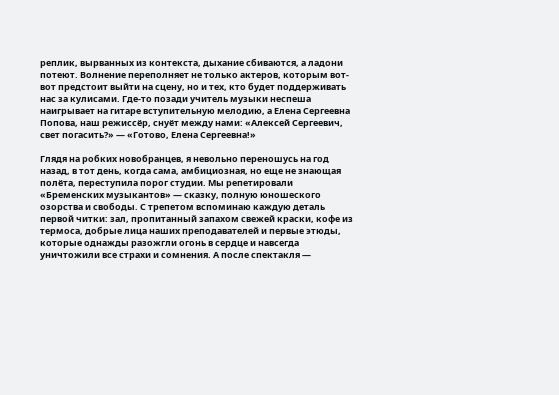реплик, вырванных из контекста, дыхание сбиваются, а ладони потеют. Волнение переполняет не только актеров, которым вот-вот предстоит выйти на сцену, но и тех, кто будет поддерживать нас за кулисами. Где-то позади учитель музыки неспеша наигрывает на гитаре вступительную мелодию, а Елена Сергеевна Попова, наш режиссёр, снуёт между нами: «Алексей Сергеевич, свет погасить?» — «Готово, Елена Сергеевна!»

Глядя на робких новобранцев, я невольно переношусь на год назад, в тот день, когда сама, амбициозная, но еще не знающая полёта, переступила порог студии. Мы репетировали «Бременских музыкантов» — сказку, полную юношеского озорства и свободы. С трепетом вспоминаю каждую деталь первой читки: зал, пропитанный запахом свежей краски, кофе из термоса, добрые лица наших преподавателей и первые этюды, которые однажды разожгли огонь в сердце и навсегда уничтожили все страхи и сомнения. А после спектакля —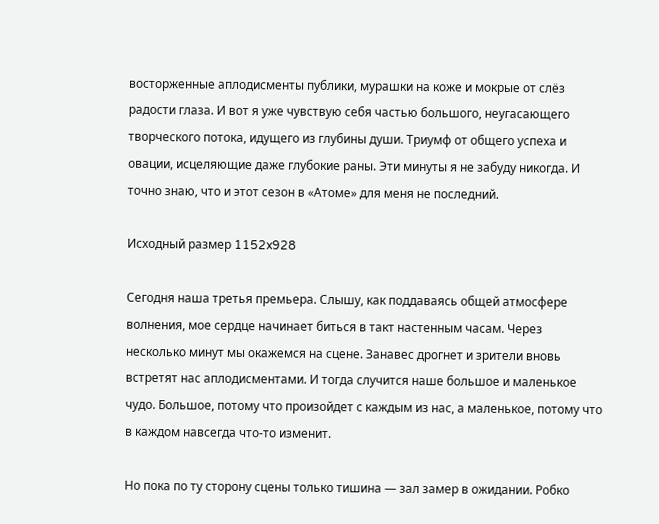восторженные аплодисменты публики, мурашки на коже и мокрые от слёз радости глаза. И вот я уже чувствую себя частью большого, неугасающего творческого потока, идущего из глубины души. Триумф от общего успеха и овации, исцеляющие даже глубокие раны. Эти минуты я не забуду никогда. И точно знаю, что и этот сезон в «Атоме» для меня не последний.

Исходный размер 1152x928

Сегодня наша третья премьера. Слышу, как поддаваясь общей атмосфере волнения, мое сердце начинает биться в такт настенным часам. Через несколько минут мы окажемся на сцене. Занавес дрогнет и зрители вновь встретят нас аплодисментами. И тогда случится наше большое и маленькое чудо. Большое, потому что произойдет с каждым из нас, а маленькое, потому что в каждом навсегда что-то изменит.

Но пока по ту сторону сцены только тишина — зал замер в ожидании. Робко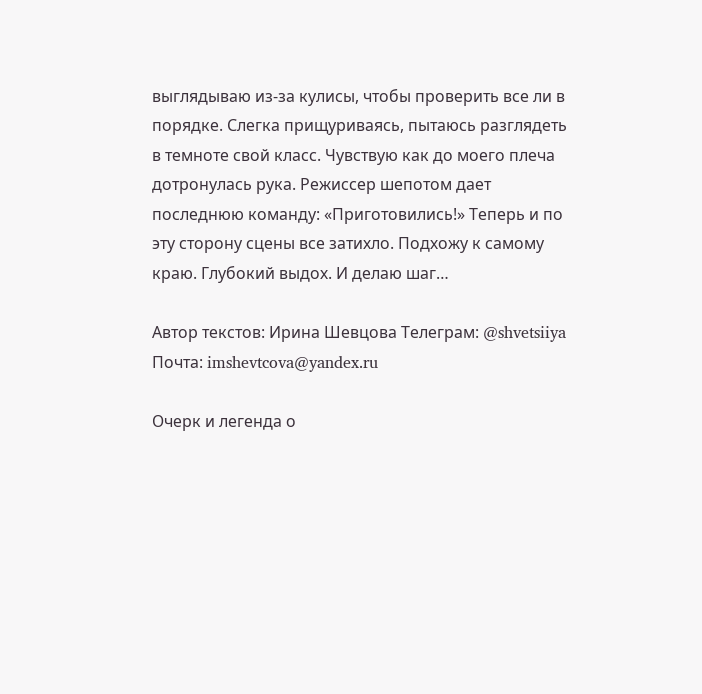выглядываю из-за кулисы, чтобы проверить все ли в порядке. Слегка прищуриваясь, пытаюсь разглядеть в темноте свой класс. Чувствую как до моего плеча дотронулась рука. Режиссер шепотом дает последнюю команду: «Приготовились!» Теперь и по эту сторону сцены все затихло. Подхожу к самому краю. Глубокий выдох. И делаю шаг…

Автор текстов: Ирина Шевцова Телеграм: @shvetsiiya Почта: imshevtcova@yandex.ru

Очерк и легенда о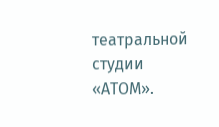театральной студии «АТОМ».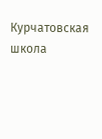Курчатовская школа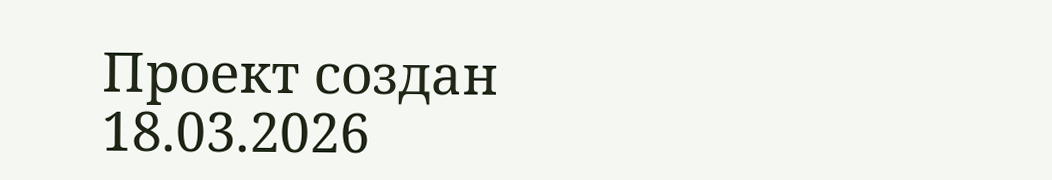Проект создан 18.03.2026